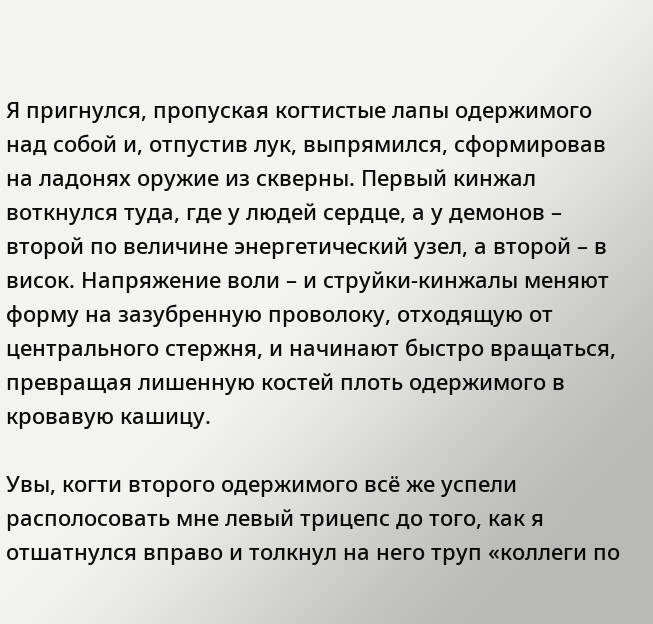Я пригнулся, пропуская когтистые лапы одержимого над собой и, отпустив лук, выпрямился, сформировав на ладонях оружие из скверны. Первый кинжал воткнулся туда, где у людей сердце, а у демонов – второй по величине энергетический узел, а второй – в висок. Напряжение воли – и струйки-кинжалы меняют форму на зазубренную проволоку, отходящую от центрального стержня, и начинают быстро вращаться, превращая лишенную костей плоть одержимого в кровавую кашицу.

Увы, когти второго одержимого всё же успели располосовать мне левый трицепс до того, как я отшатнулся вправо и толкнул на него труп «коллеги по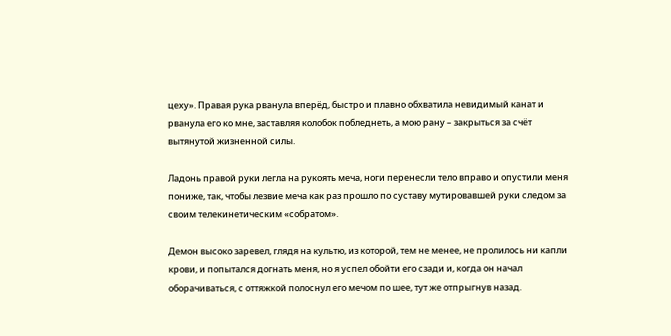цеху». Правая рука рванула вперёд, быстро и плавно обхватила невидимый канат и рванула его ко мне, заставляя колобок побледнеть, а мою рану – закрыться за счёт вытянутой жизненной силы.

Ладонь правой руки легла на рукоять меча, ноги перенесли тело вправо и опустили меня пониже, так, чтобы лезвие меча как раз прошло по суставу мутировавшей руки следом за своим телекинетическим «собратом».

Демон высоко заревел, глядя на культю, из которой, тем не менее, не пролилось ни капли крови, и попытался догнать меня, но я успел обойти его сзади и, когда он начал оборачиваться, с оттяжкой полоснул его мечом по шее, тут же отпрыгнув назад.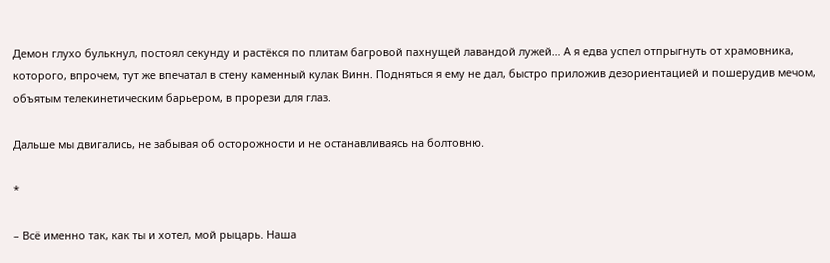Демон глухо булькнул, постоял секунду и растёкся по плитам багровой пахнущей лавандой лужей… А я едва успел отпрыгнуть от храмовника, которого, впрочем, тут же впечатал в стену каменный кулак Винн. Подняться я ему не дал, быстро приложив дезориентацией и пошерудив мечом, объятым телекинетическим барьером, в прорези для глаз.

Дальше мы двигались, не забывая об осторожности и не останавливаясь на болтовню.

*

– Всё именно так, как ты и хотел, мой рыцарь. Наша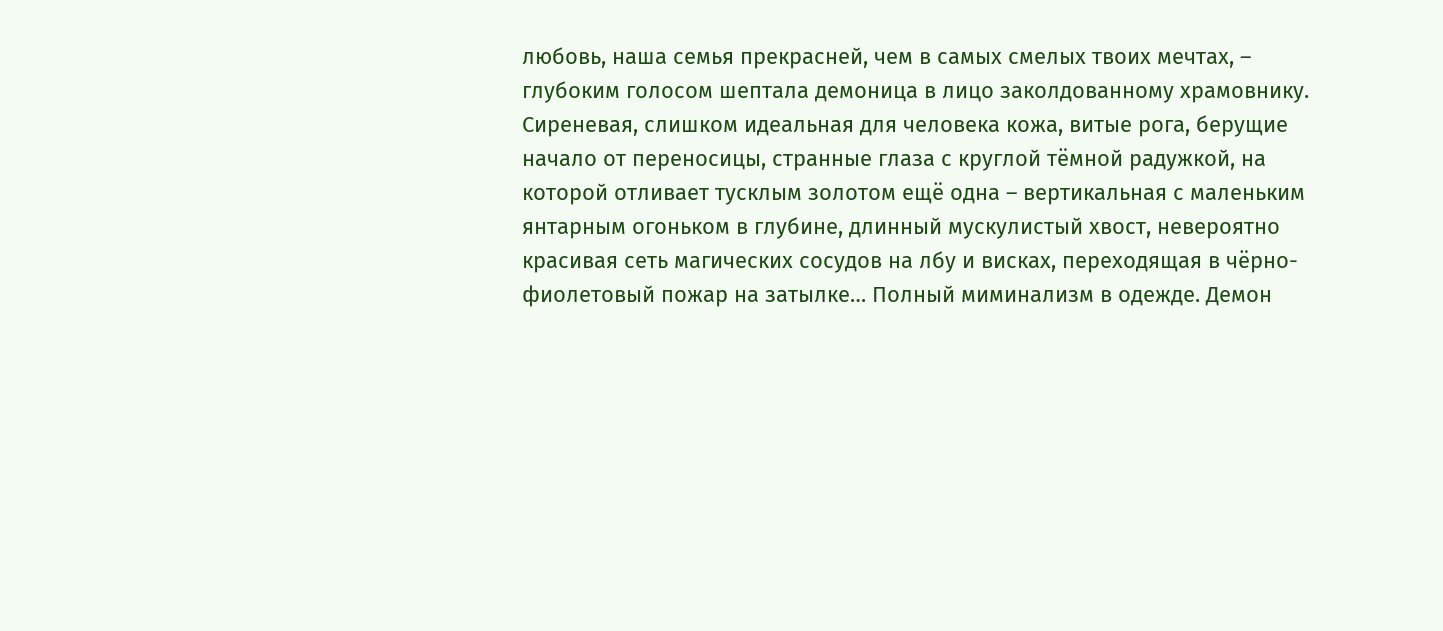любовь, наша семья прекрасней, чем в самых смелых твоих мечтах, – глубоким голосом шептала демоница в лицо заколдованному храмовнику. Сиреневая, слишком идеальная для человека кожа, витые рога, берущие начало от переносицы, странные глаза с круглой тёмной радужкой, на которой отливает тусклым золотом ещё одна – вертикальная с маленьким янтарным огоньком в глубине, длинный мускулистый хвост, невероятно красивая сеть магических сосудов на лбу и висках, переходящая в чёрно-фиолетовый пожар на затылке… Полный миминализм в одежде. Демон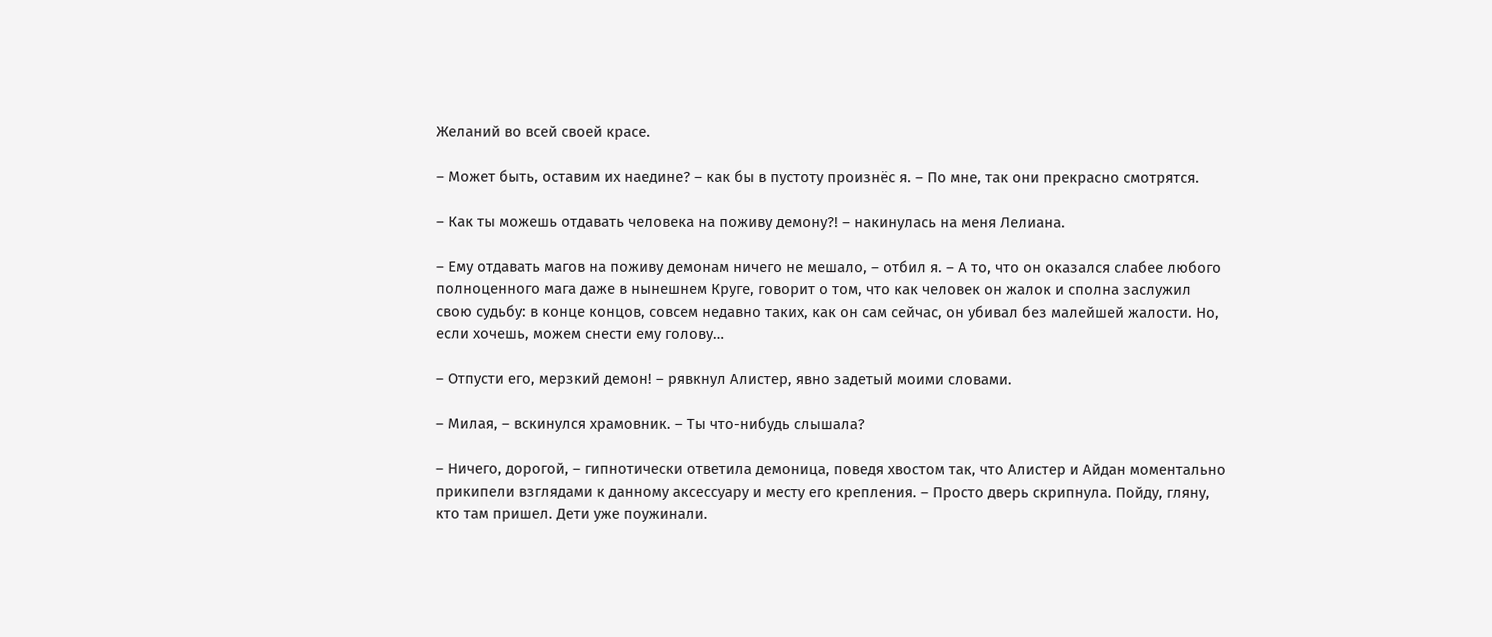Желаний во всей своей красе.

– Может быть, оставим их наедине? – как бы в пустоту произнёс я. – По мне, так они прекрасно смотрятся.

– Как ты можешь отдавать человека на поживу демону?! – накинулась на меня Лелиана.

– Ему отдавать магов на поживу демонам ничего не мешало, – отбил я. – А то, что он оказался слабее любого полноценного мага даже в нынешнем Круге, говорит о том, что как человек он жалок и сполна заслужил свою судьбу: в конце концов, совсем недавно таких, как он сам сейчас, он убивал без малейшей жалости. Но, если хочешь, можем снести ему голову…

– Отпусти его, мерзкий демон! – рявкнул Алистер, явно задетый моими словами.

– Милая, – вскинулся храмовник. – Ты что-нибудь слышала?

– Ничего, дорогой, – гипнотически ответила демоница, поведя хвостом так, что Алистер и Айдан моментально прикипели взглядами к данному аксессуару и месту его крепления. – Просто дверь скрипнула. Пойду, гляну, кто там пришел. Дети уже поужинали.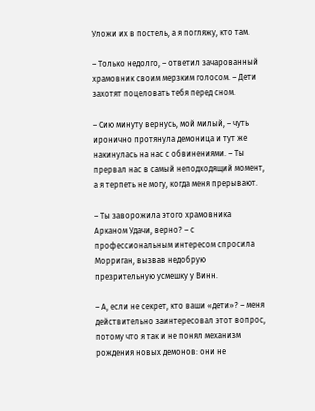Уложи их в постель, а я погляжу, кто там.

– Только недолго, – ответил зачарованный храмовник своим мерзким голосом. – Дети захотят поцеловать тебя перед сном.

– Сию минуту вернусь, мой милый, – чуть иронично протянула демоница и тут же накинулась на нас с обвинениями. – Ты прервал нас в самый неподходящий момент, а я терпеть не могу, когда меня прерывают.

– Ты заворожила этого храмовника Арканом Удачи, верно? – с профессиональным интересом спросила Морриган, вызвав недобрую презрительную усмешку у Винн.

– А, если не секрет, кто ваши «дети»? – меня действительно заинтересовал этот вопрос, потому что я так и не понял механизм рождения новых демонов: они не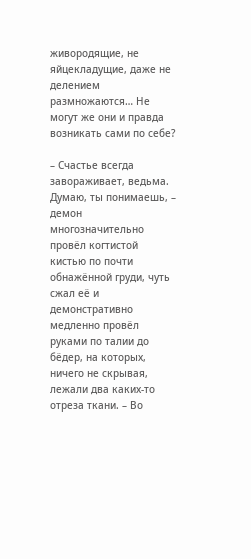живородящие, не яйцекладущие, даже не делением размножаются… Не могут же они и правда возникать сами по себе?

– Счастье всегда завораживает, ведьма. Думаю, ты понимаешь, – демон многозначительно провёл когтистой кистью по почти обнажённой груди, чуть сжал её и демонстративно медленно провёл руками по талии до бёдер, на которых, ничего не скрывая, лежали два каких-то отреза ткани. – Во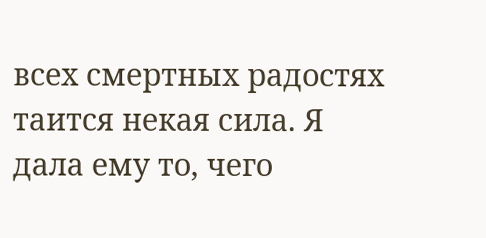всех смертных радостях таится некая сила. Я дала ему то, чего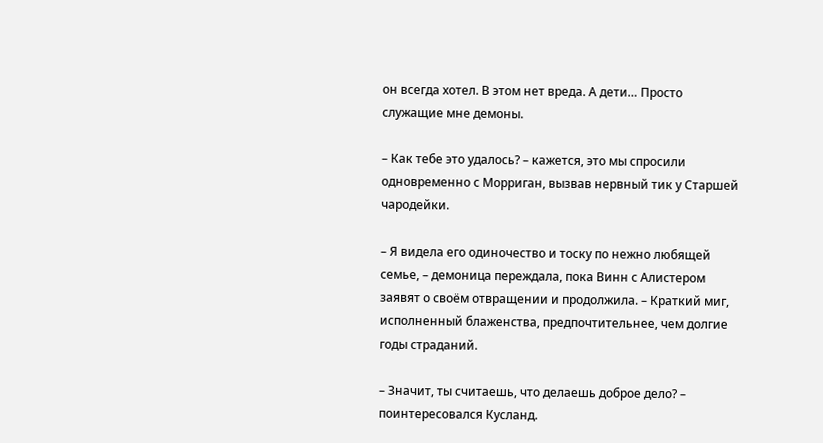он всегда хотел. В этом нет вреда. А дети… Просто служащие мне демоны.

– Как тебе это удалось? – кажется, это мы спросили одновременно с Морриган, вызвав нервный тик у Старшей чародейки.

– Я видела его одиночество и тоску по нежно любящей семье, – демоница переждала, пока Винн с Алистером заявят о своём отвращении и продолжила. – Краткий миг, исполненный блаженства, предпочтительнее, чем долгие годы страданий.

– Значит, ты считаешь, что делаешь доброе дело? – поинтересовался Кусланд.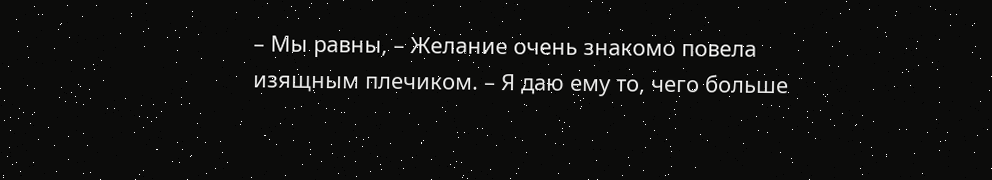– Мы равны, – Желание очень знакомо повела изящным плечиком. – Я даю ему то, чего больше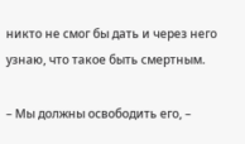никто не смог бы дать и через него узнаю, что такое быть смертным.

– Мы должны освободить его, –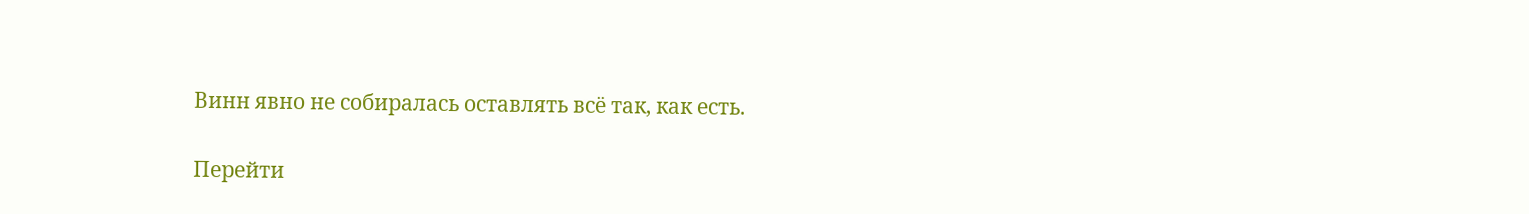Винн явно не собиралась оставлять всё так, как есть.

Перейти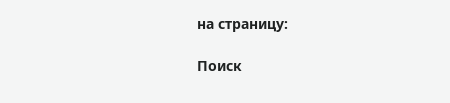на страницу:

Поиск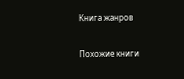Книга жанров

Похожие книги